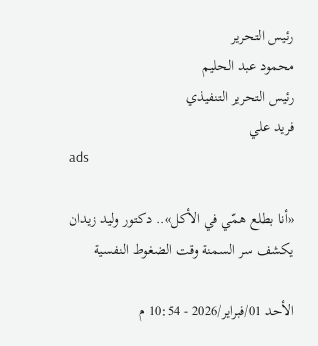رئيس التحرير
محمود عبد الحليم
رئيس التحرير التنفيذي
فريد علي
ads

«أنا بطلع همّي في الأكل».. دكتور وليد زيدان يكشف سر السمنة وقت الضغوط النفسية

الأحد 01/فبراير/2026 - 10:54 م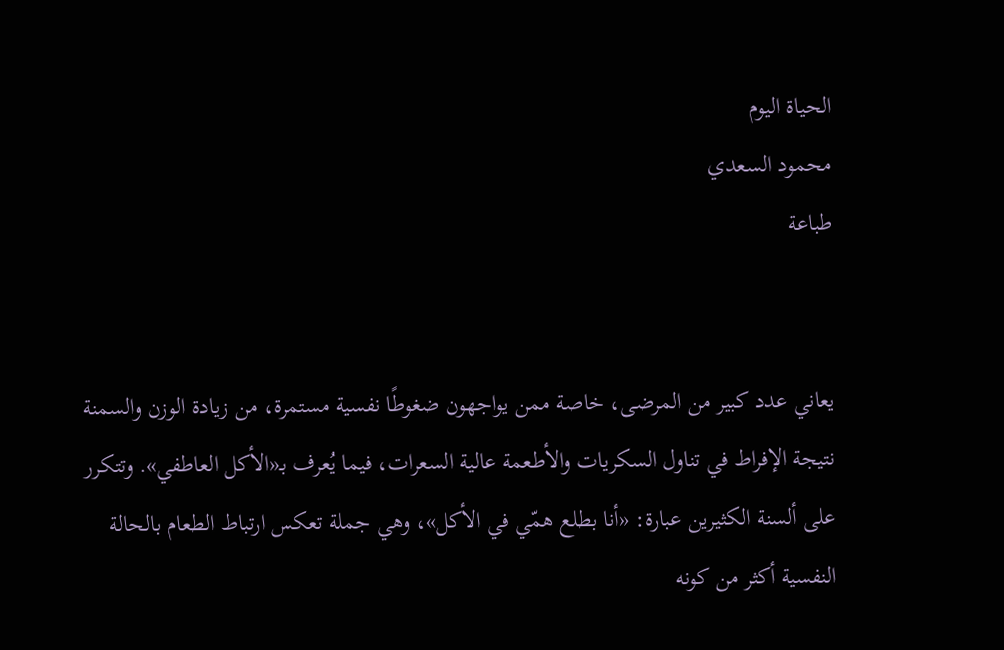الحياة اليوم
محمود السعدي
طباعة


يعاني عدد كبير من المرضى، خاصة ممن يواجهون ضغوطًا نفسية مستمرة، من زيادة الوزن والسمنة نتيجة الإفراط في تناول السكريات والأطعمة عالية السعرات، فيما يُعرف بـ«الأكل العاطفي». وتتكرر على ألسنة الكثيرين عبارة: «أنا بطلع همّي في الأكل»، وهي جملة تعكس ارتباط الطعام بالحالة النفسية أكثر من كونه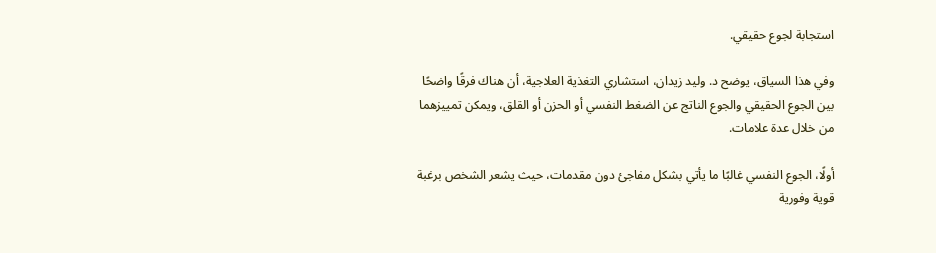استجابة لجوع حقيقي.

وفي هذا السياق، يوضح د. وليد زيدان، استشاري التغذية العلاجية، أن هناك فرقًا واضحًا بين الجوع الحقيقي والجوع الناتج عن الضغط النفسي أو الحزن أو القلق، ويمكن تمييزهما من خلال عدة علامات.

أولًا، الجوع النفسي غالبًا ما يأتي بشكل مفاجئ دون مقدمات، حيث يشعر الشخص برغبة قوية وفورية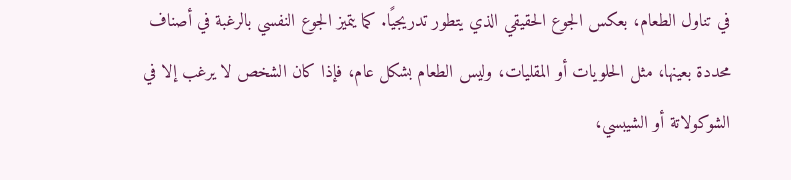في تناول الطعام، بعكس الجوع الحقيقي الذي يتطور تدريجيًا. كما يتميز الجوع النفسي بالرغبة في أصناف محددة بعينها، مثل الحلويات أو المقليات، وليس الطعام بشكل عام، فإذا كان الشخص لا يرغب إلا في الشوكولاتة أو الشيبسي،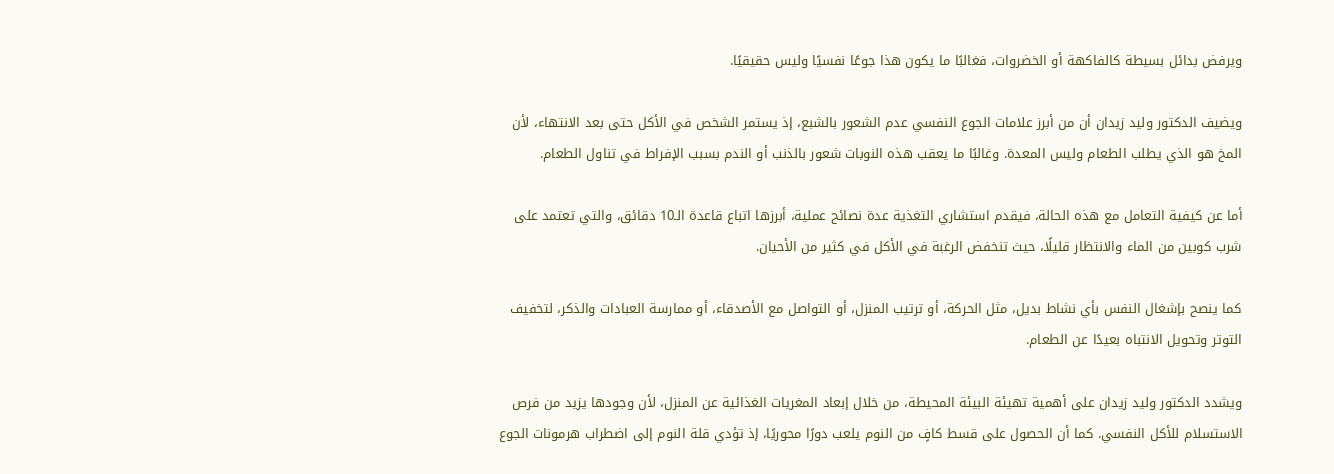ويرفض بدائل بسيطة كالفاكهة أو الخضروات، فغالبًا ما يكون هذا جوعًا نفسيًا وليس حقيقيًا.

ويضيف الدكتور وليد زيدان أن من أبرز علامات الجوع النفسي عدم الشعور بالشبع، إذ يستمر الشخص في الأكل حتى بعد الانتهاء، لأن المخ هو الذي يطلب الطعام وليس المعدة. وغالبًا ما يعقب هذه النوبات شعور بالذنب أو الندم بسبب الإفراط في تناول الطعام.

أما عن كيفية التعامل مع هذه الحالة، فيقدم استشاري التغذية عدة نصائح عملية، أبرزها اتباع قاعدة الـ10 دقائق، والتي تعتمد على شرب كوبين من الماء والانتظار قليلًا، حيث تنخفض الرغبة في الأكل في كثير من الأحيان.

كما ينصح بإشغال النفس بأي نشاط بديل، مثل الحركة، أو ترتيب المنزل، أو التواصل مع الأصدقاء، أو ممارسة العبادات والذكر، لتخفيف التوتر وتحويل الانتباه بعيدًا عن الطعام.

ويشدد الدكتور وليد زيدان على أهمية تهيئة البيئة المحيطة، من خلال إبعاد المغريات الغذائية عن المنزل، لأن وجودها يزيد من فرص الاستسلام للأكل النفسي. كما أن الحصول على قسط كافٍ من النوم يلعب دورًا محوريًا، إذ تؤدي قلة النوم إلى اضطراب هرمونات الجوع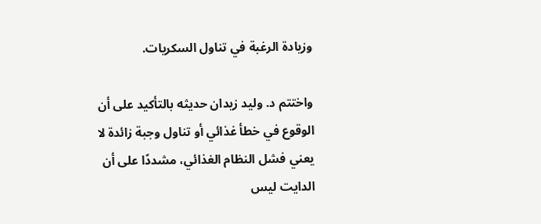وزيادة الرغبة في تناول السكريات.

واختتم د. وليد زيدان حديثه بالتأكيد على أن الوقوع في خطأ غذائي أو تناول وجبة زائدة لا يعني فشل النظام الغذائي، مشددًا على أن الدايت ليس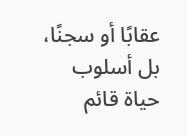عقابًا أو سجنًا، بل أسلوب حياة قائم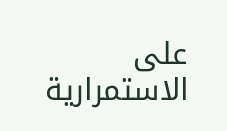على الاستمرارية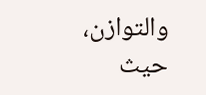والتوازن، حيث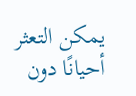يمكن التعثر أحيانًا دون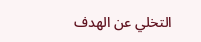التخلي عن الهدف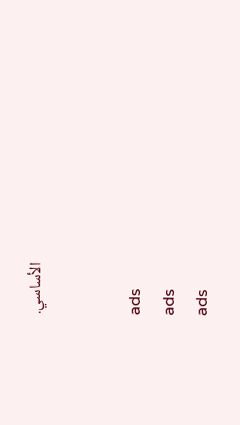الأساسي.


ads
ads
ads